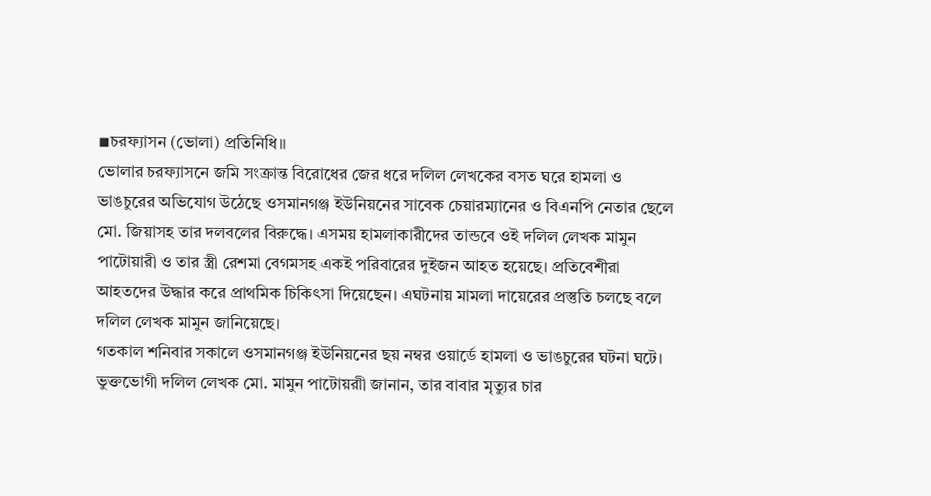◾চরফ্যাসন (ভোলা) প্রতিনিধি॥
ভোলার চরফ্যাসনে জমি সংক্রান্ত বিরোধের জের ধরে দলিল লেখকের বসত ঘরে হামলা ও ভাঙচুরের অভিযোগ উঠেছে ওসমানগঞ্জ ইউনিয়নের সাবেক চেয়ারম্যানের ও বিএনপি নেতার ছেলে মো. জিয়াসহ তার দলবলের বিরুদ্ধে। এসময় হামলাকারীদের তান্ডবে ওই দলিল লেখক মামুন পাটোয়ারী ও তার স্ত্রী রেশমা বেগমসহ একই পরিবারের দুইজন আহত হয়েছে। প্রতিবেশীরা আহতদের উদ্ধার করে প্রাথমিক চিকিৎসা দিয়েছেন। এঘটনায় মামলা দায়েরের প্রস্তুতি চলছে বলে দলিল লেখক মামুন জানিয়েছে।
গতকাল শনিবার সকালে ওসমানগঞ্জ ইউনিয়নের ছয় নম্বর ওয়ার্ডে হামলা ও ভাঙচুরের ঘটনা ঘটে।
ভুক্তভোগী দলিল লেখক মো. মামুন পাটোয়রাী জানান, তার বাবার মৃত্যুর চার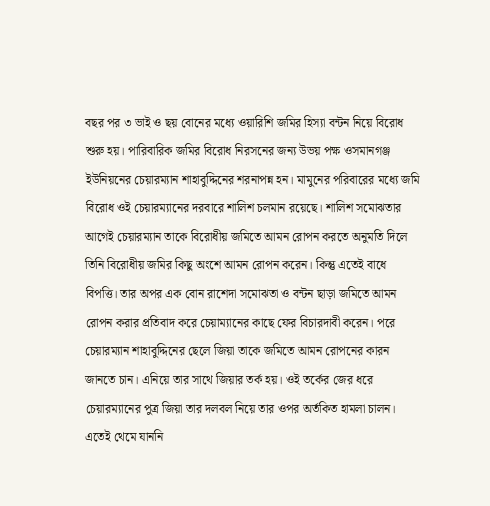বছর পর ৩ ভাই ও ছয় বোনের মধ্যে ওয়ারিশি জমির হিস্যা বন্টন নিয়ে বিরোধ শুরু হয়। পারিবারিক জমির বিরোধ নিরসনের জন্য উভয় পক্ষ ওসমানগঞ্জ ইউনিয়নের চেয়ারম্যান শাহাবুদ্দিনের শরনাপন্ন হন। মামুনের পরিবারের মধ্যে জমি বিরোধ ওই চেয়ারম্যানের দরবারে শালিশ চলমান রয়েছে। শালিশ সমোঝতার আগেই চেয়ারম্যান তাকে বিরোধীয় জমিতে আমন রোপন করতে অনুমতি দিলে তিনি বিরোধীয় জমির কিছু অংশে আমন রোপন করেন। কিন্তু এতেই বাধে বিপত্তি। তার অপর এক বোন রাশেদা সমোঝতা ও বন্টন ছাড়া জমিতে আমন রোপন করার প্রতিবাদ করে চেয়াম্যানের কাছে ফের বিচারদাবী করেন। পরে চেয়ারম্যান শাহাবুদ্দিনের ছেলে জিয়া তাকে জমিতে আমন রোপনের কারন জানতে চান। এনিয়ে তার সাথে জিয়ার তর্ক হয়। ওই তর্কের জের ধরে চেয়ারম্যানের পুত্র জিয়া তার দলবল নিয়ে তার ওপর অর্তকিত হামলা চালন। এতেই থেমে যাননি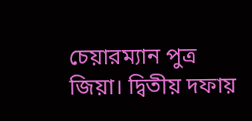চেয়ারম্যান পুত্র জিয়া। দ্বিতীয় দফায়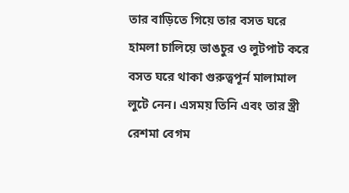তার বাড়িতে গিয়ে তার বসত ঘরে হামলা চালিয়ে ভাঙচুর ও লুটপাট করে বসত ঘরে থাকা গুরুত্বপূর্ন মালামাল লুটে নেন। এসময় তিনি এবং তার স্ত্রী রেশমা বেগম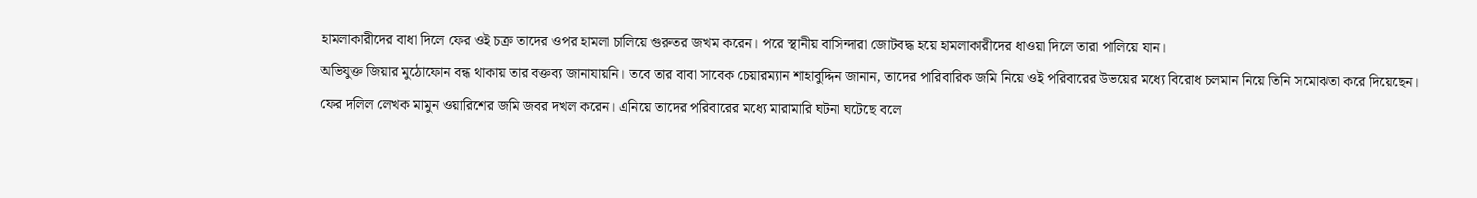হামলাকারীদের বাধা দিলে ফের ওই চক্র তাদের ওপর হামলা চালিয়ে গুরুতর জখম করেন। পরে স্থানীয় বাসিন্দারা জোটবদ্ধ হয়ে হামলাকারীদের ধাওয়া দিলে তারা পালিয়ে যান।
অভিযুক্ত জিয়ার মুঠোফোন বন্ধ থাকায় তার বক্তব্য জানাযায়নি। তবে তার বাবা সাবেক চেয়ারম্যান শাহাবুদ্দিন জানান, তাদের পারিবারিক জমি নিয়ে ওই পরিবারের উভয়ের মধ্যে বিরোধ চলমান নিয়ে তিনি সমোঝতা করে দিয়েছেন। ফের দলিল লেখক মামুন ওয়ারিশের জমি জবর দখল করেন। এনিয়ে তাদের পরিবারের মধ্যে মারামারি ঘটনা ঘটেছে বলে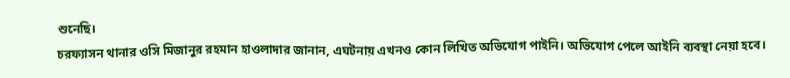শুনেছি।
চরফ্যাসন থানার ওসি মিজানুর রহমান হাওলাদার জানান, এঘটনায় এখনও কোন লিখিত অভিযোগ পাইনি। অভিযোগ পেলে আইনি ব্যবস্থা নেয়া হবে।